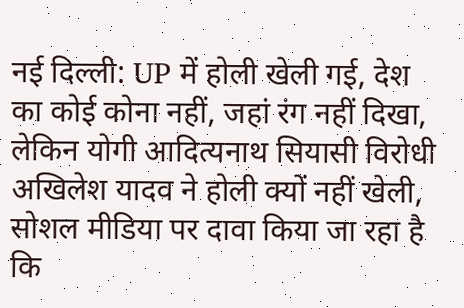नई दिल्ली: UP में होली खेली गई, देश का कोई कोना नहीं, जहां रंग नहीं दिखा, लेकिन योगी आदित्यनाथ सियासी विरोधी अखिलेश यादव ने होली क्यों नहीं खेली, सोशल मीडिया पर दावा किया जा रहा है कि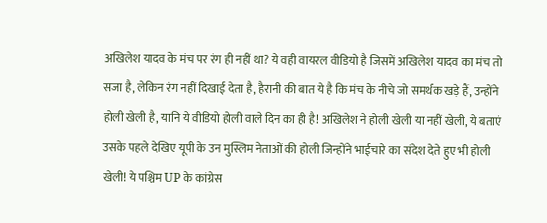अखिलेश यादव के मंच पर रंग ही नहीं था? ये वही वायरल वीडियो है जिसमें अखिलेश यादव का मंच तो सजा है, लेकिन रंग नहीं दिखाई देता है, हैरानी की बात ये है कि मंच के नीचे जो समर्थक खड़े हैं, उन्होंने होली खेली है, यानि ये वीडियो होली वाले दिन का ही है! अखिलेश ने होली खेली या नहीं खेली, ये बताएं उसके पहले देखिए यूपी के उन मुस्लिम नेताओं की होली जिन्होंने भाईचारे का संदेश देते हुए भी होली खेली! ये पश्चिम UP के कांग्रेस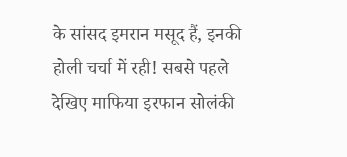के सांसद इमरान मसूद हैं, इनकी होली चर्चा में रही! सबसे पहले देखिए माफिया इरफान सोलंकी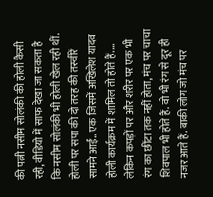की पत्नी नसीम सोलंकी की होली कैसी रही, वीडियो में साफ देखा जा सकता है कि नसीम सोलंकी भी होली खेल रही थीं.
होली पर सपा की दो तरह की तस्वीरें सामने आईं.. एक जिसमें अखिलेश यादव होली कार्यक्रम में शामिल तो होते हैं.... लेकिन कपड़ों पर और शरीर पर एक भी रंग का छींटा तक नहीं होता, मंच पर चाचा शिवपाल भी होते हैं. वो भी रंग से दूर ही नजर आते हैं. बाकी लोग जो मंच पर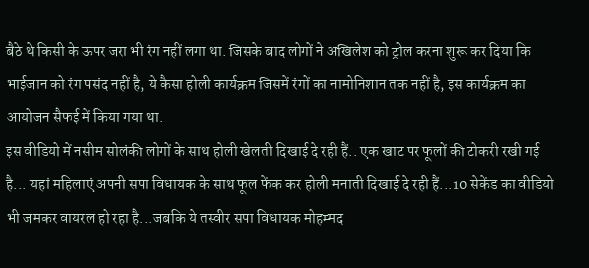बैठे थे किसी के ऊपर जरा भी रंग नहीं लगा था. जिसके बाद लोगों ने अखिलेश को ट्रोल करना शुरू कर दिया कि भाईजान को रंग पसंद नहीं है, ये कैसा होली कार्यक्रम जिसमें रंगों का नामोनिशान तक नहीं है, इस कार्यक्रम का आयोजन सैफई में किया गया था.
इस वीडियो में नसीम सोलंकी लोगों के साथ होली खेलती दिखाई दे रही हैं.. एक खाट पर फूलों की टोकरी रखी गई है... यहां महिलाएं अपनी सपा विधायक के साथ फूल फेंक कर होली मनाती दिखाई दे रही हैं...10 सेकेंड का वीडियो भी जमकर वायरल हो रहा है...जबकि ये तस्वीर सपा विधायक मोहम्मद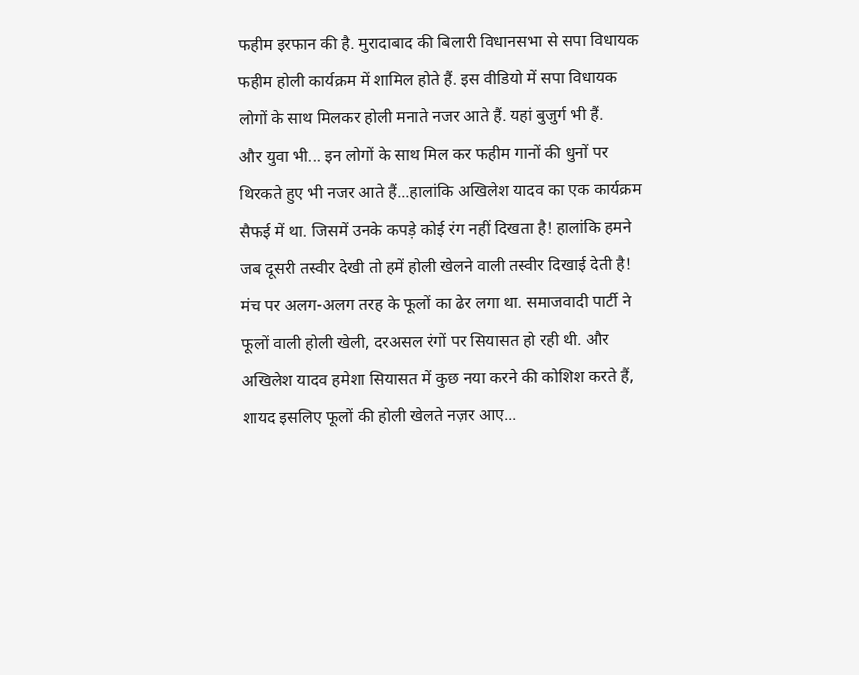फहीम इरफान की है. मुरादाबाद की बिलारी विधानसभा से सपा विधायक फहीम होली कार्यक्रम में शामिल होते हैं. इस वीडियो में सपा विधायक लोगों के साथ मिलकर होली मनाते नजर आते हैं. यहां बुजुर्ग भी हैं.
और युवा भी... इन लोगों के साथ मिल कर फहीम गानों की धुनों पर थिरकते हुए भी नजर आते हैं...हालांकि अखिलेश यादव का एक कार्यक्रम सैफई में था. जिसमें उनके कपड़े कोई रंग नहीं दिखता है! हालांकि हमने जब दूसरी तस्वीर देखी तो हमें होली खेलने वाली तस्वीर दिखाई देती है! मंच पर अलग-अलग तरह के फूलों का ढेर लगा था. समाजवादी पार्टी ने फूलों वाली होली खेली, दरअसल रंगों पर सियासत हो रही थी. और अखिलेश यादव हमेशा सियासत में कुछ नया करने की कोशिश करते हैं, शायद इसलिए फूलों की होली खेलते नज़र आए...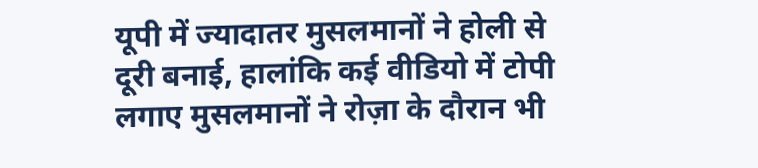यूपी में ज्यादातर मुसलमानों ने होली से दूरी बनाई, हालांकि कई वीडियो में टोपी लगाए मुसलमानों ने रोज़ा के दौरान भी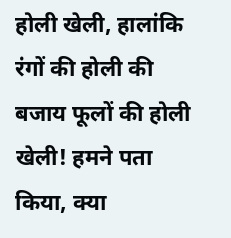होली खेली, हालांकि रंगों की होली की बजाय फूलों की होली खेली! हमने पता किया, क्या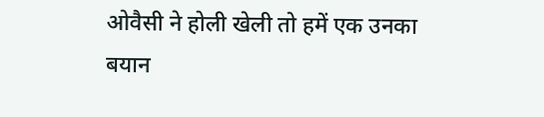ओवैसी ने होली खेली तो हमें एक उनका बयान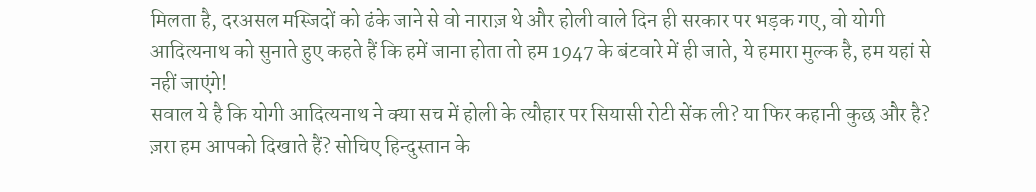मिलता है, दरअसल मस्जिदों को ढंके जाने से वो नाराज़ थे और होली वाले दिन ही सरकार पर भड़क गए, वो योगी आदित्यनाथ को सुनाते हुए कहते हैं कि हमें जाना होता तो हम 1947 के बंटवारे में ही जाते, ये हमारा मुल्क है, हम यहां से नहीं जाएंगे!
सवाल ये है कि योगी आदित्यनाथ ने क्या सच में होली के त्यौहार पर सियासी रोटी सेंक ली? या फिर कहानी कुछ और है? ज़रा हम आपको दिखाते हैं? सोचिए हिन्दुस्तान के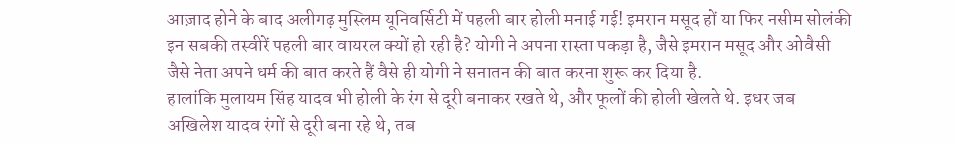आज़ाद होने के बाद अलीगढ़ मुस्लिम यूनिवर्सिटी में पहली बार होली मनाई गई! इमरान मसूद हों या फिर नसीम सोलंकी इन सबकी तस्वीरें पहली बार वायरल क्यों हो रही है? योगी ने अपना रास्ता पकड़ा है, जैसे इमरान मसूद और ओवैसी जैसे नेता अपने धर्म की बात करते हैं वैसे ही योगी ने सनातन की बात करना शुरू कर दिया है.
हालांकि मुलायम सिंह यादव भी होली के रंग से दूरी बनाकर रखते थे, और फूलों की होली खेलते थे. इधर जब अखिलेश यादव रंगों से दूरी बना रहे थे, तब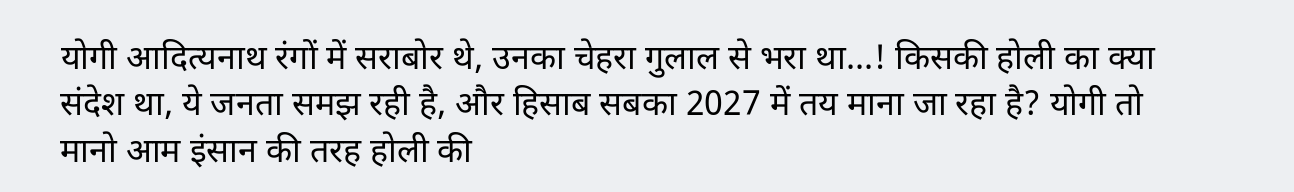योगी आदित्यनाथ रंगों में सराबोर थे, उनका चेहरा गुलाल से भरा था...! किसकी होली का क्या संदेश था, ये जनता समझ रही है, और हिसाब सबका 2027 में तय माना जा रहा है? योगी तो मानो आम इंसान की तरह होली की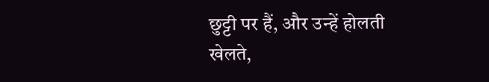छुट्टी पर हैं, और उन्हें होलती खेलते,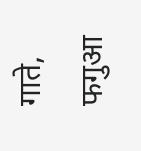गाते, फगुआ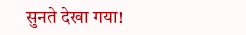सुनते देखा गया!